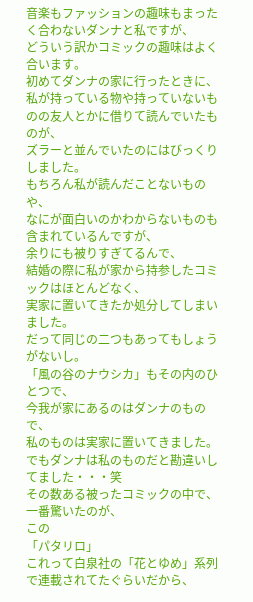音楽もファッションの趣味もまったく合わないダンナと私ですが、
どういう訳かコミックの趣味はよく合います。
初めてダンナの家に行ったときに、
私が持っている物や持っていないものの友人とかに借りて読んでいたものが、
ズラーと並んでいたのにはびっくりしました。
もちろん私が読んだことないものや、
なにが面白いのかわからないものも含まれているんですが、
余りにも被りすぎてるんで、
結婚の際に私が家から持参したコミックはほとんどなく、
実家に置いてきたか処分してしまいました。
だって同じの二つもあってもしょうがないし。
「風の谷のナウシカ」もその内のひとつで、
今我が家にあるのはダンナのもので、
私のものは実家に置いてきました。
でもダンナは私のものだと勘違いしてました・・・笑
その数ある被ったコミックの中で、
一番驚いたのが、
この
「パタリロ」
これって白泉社の「花とゆめ」系列で連載されてたぐらいだから、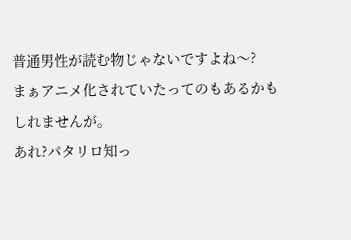普通男性が読む物じゃないですよね〜?
まぁアニメ化されていたってのもあるかもしれませんが。
あれ?パタリロ知っ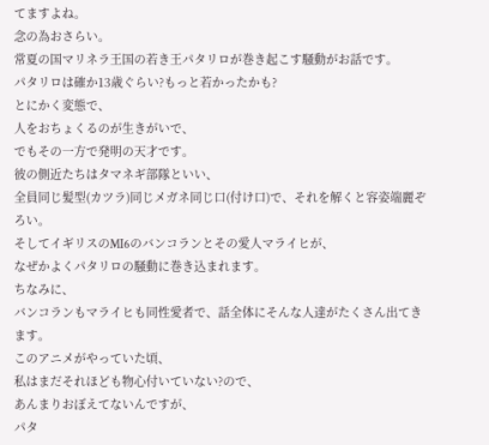てますよね。
念の為おさらい。
常夏の国マリネラ王国の若き王パタリロが巻き起こす騒動がお話です。
パタリロは確か13歳ぐらい?もっと若かったかも?
とにかく変態で、
人をおちょくるのが生きがいで、
でもその一方で発明の天才です。
彼の側近たちはタマネギ部隊といい、
全員同じ髪型(カツラ)同じメガネ同じ口(付け口)で、それを解くと容姿端麗ぞろい。
そしてイギリスのMI6のバンコランとその愛人マライヒが、
なぜかよくパタリロの騒動に巻き込まれます。
ちなみに、
バンコランもマライヒも同性愛者で、話全体にそんな人達がたくさん出てきます。
このアニメがやっていた頃、
私はまだそれほども物心付いていない?ので、
あんまりおぼえてないんですが、
パタ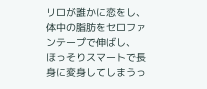リロが誰かに恋をし、
体中の脂肪をセロファンテープで伸ばし、
ほっそりスマートで長身に変身してしまうっ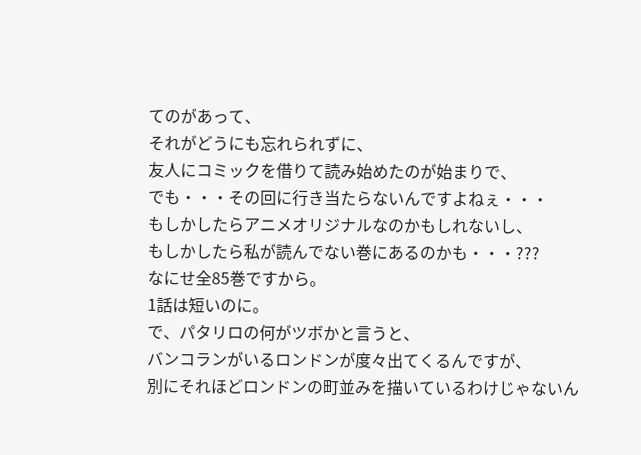てのがあって、
それがどうにも忘れられずに、
友人にコミックを借りて読み始めたのが始まりで、
でも・・・その回に行き当たらないんですよねぇ・・・
もしかしたらアニメオリジナルなのかもしれないし、
もしかしたら私が読んでない巻にあるのかも・・・???
なにせ全85巻ですから。
1話は短いのに。
で、パタリロの何がツボかと言うと、
バンコランがいるロンドンが度々出てくるんですが、
別にそれほどロンドンの町並みを描いているわけじゃないん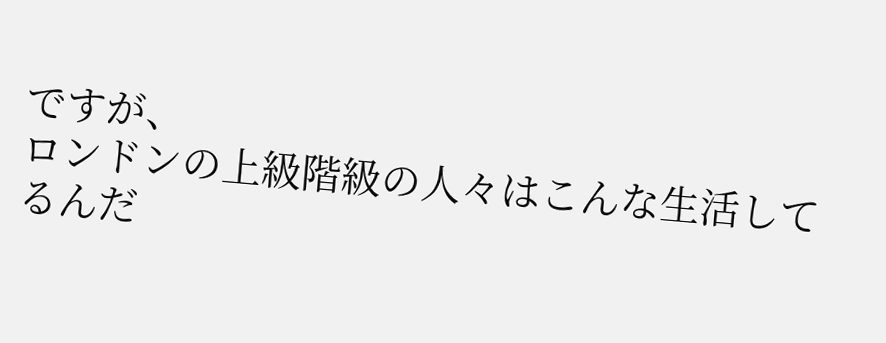ですが、
ロンドンの上級階級の人々はこんな生活してるんだ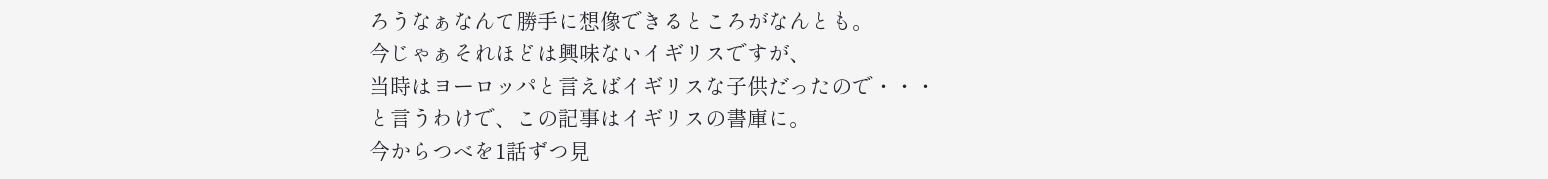ろうなぁなんて勝手に想像できるところがなんとも。
今じゃぁそれほどは興味ないイギリスですが、
当時はヨーロッパと言えばイギリスな子供だったので・・・
と言うわけで、この記事はイギリスの書庫に。
今からつべを1話ずつ見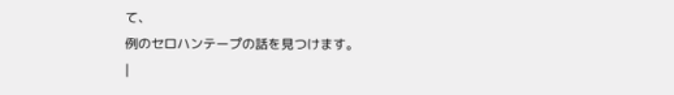て、
例のセロハンテープの話を見つけます。
|